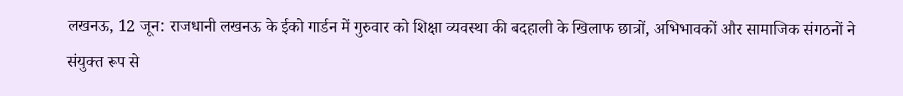लखनऊ, 12 जून: राजधानी लखनऊ के ईको गार्डन में गुरुवार को शिक्षा व्यवस्था की बदहाली के खिलाफ छात्रों, अभिभावकों और सामाजिक संगठनों ने संयुक्त रूप से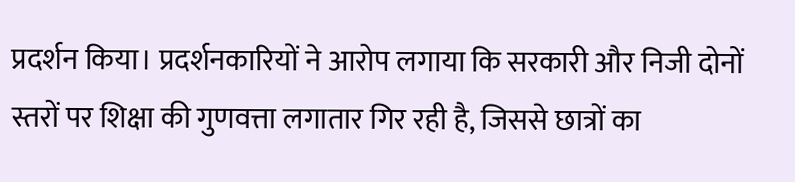प्रदर्शन किया। प्रदर्शनकारियों ने आरोप लगाया कि सरकारी और निजी दोनों स्तरों पर शिक्षा की गुणवत्ता लगातार गिर रही है, जिससे छात्रों का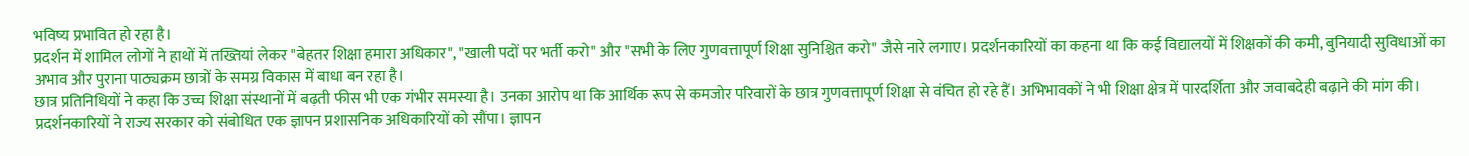भविष्य प्रभावित हो रहा है।
प्रदर्शन में शामिल लोगों ने हाथों में तख्तियां लेकर "बेहतर शिक्षा हमारा अधिकार", "खाली पदों पर भर्ती करो" और "सभी के लिए गुणवत्तापूर्ण शिक्षा सुनिश्चित करो" जैसे नारे लगाए। प्रदर्शनकारियों का कहना था कि कई विद्यालयों में शिक्षकों की कमी, बुनियादी सुविधाओं का अभाव और पुराना पाठ्यक्रम छात्रों के समग्र विकास में बाधा बन रहा है।
छात्र प्रतिनिधियों ने कहा कि उच्च शिक्षा संस्थानों में बढ़ती फीस भी एक गंभीर समस्या है। उनका आरोप था कि आर्थिक रूप से कमजोर परिवारों के छात्र गुणवत्तापूर्ण शिक्षा से वंचित हो रहे हैं। अभिभावकों ने भी शिक्षा क्षेत्र में पारदर्शिता और जवाबदेही बढ़ाने की मांग की।
प्रदर्शनकारियों ने राज्य सरकार को संबोधित एक ज्ञापन प्रशासनिक अधिकारियों को सौंपा। ज्ञापन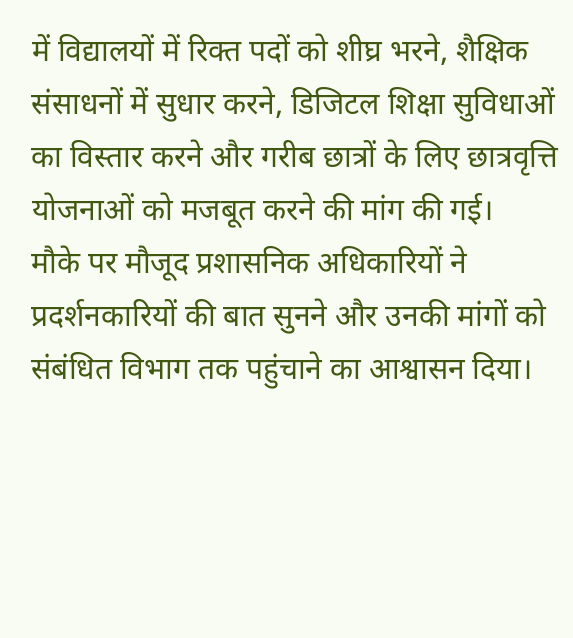में विद्यालयों में रिक्त पदों को शीघ्र भरने, शैक्षिक संसाधनों में सुधार करने, डिजिटल शिक्षा सुविधाओं का विस्तार करने और गरीब छात्रों के लिए छात्रवृत्ति योजनाओं को मजबूत करने की मांग की गई।
मौके पर मौजूद प्रशासनिक अधिकारियों ने प्रदर्शनकारियों की बात सुनने और उनकी मांगों को संबंधित विभाग तक पहुंचाने का आश्वासन दिया।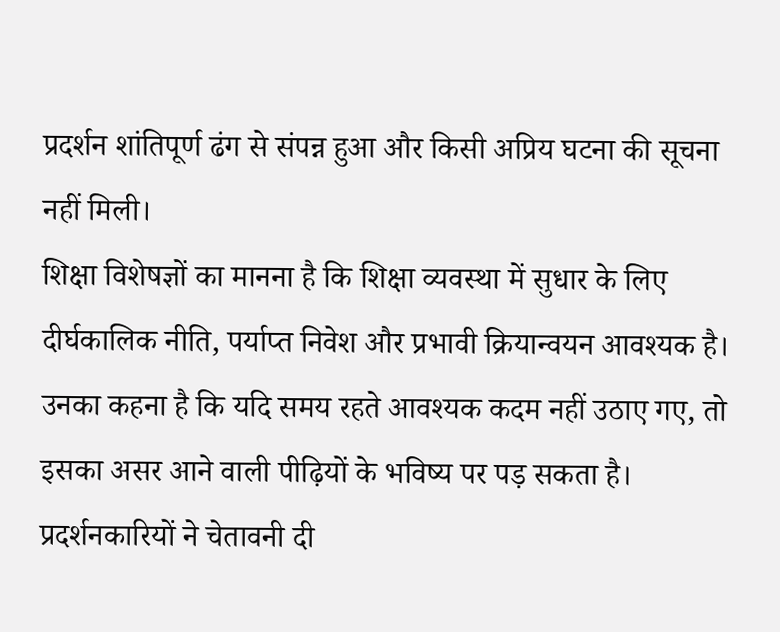प्रदर्शन शांतिपूर्ण ढंग से संपन्न हुआ और किसी अप्रिय घटना की सूचना नहीं मिली।
शिक्षा विशेषज्ञों का मानना है कि शिक्षा व्यवस्था में सुधार के लिए दीर्घकालिक नीति, पर्याप्त निवेश और प्रभावी क्रियान्वयन आवश्यक है। उनका कहना है कि यदि समय रहते आवश्यक कदम नहीं उठाए गए, तो इसका असर आने वाली पीढ़ियों के भविष्य पर पड़ सकता है।
प्रदर्शनकारियों ने चेतावनी दी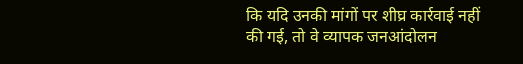कि यदि उनकी मांगों पर शीघ्र कार्रवाई नहीं की गई, तो वे व्यापक जनआंदोलन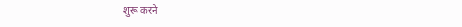शुरू करने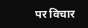पर विचार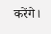करेंगे।